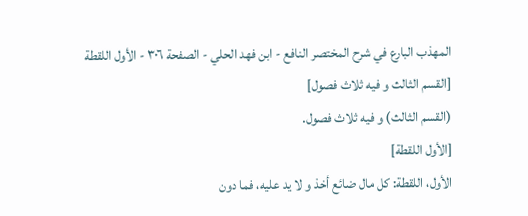المهذب البارع في شرح المختصر النافع - ابن فهد الحلي - الصفحة ٣٠٦ - الأول اللقطة
[القسم الثالث و فيه ثلاث فصول]
(القسم الثالث) و فيه ثلاث فصول.
[الأول اللقطة]
الأول، اللقطة: كل مال ضائع أخذ و لا يد عليه، فما دون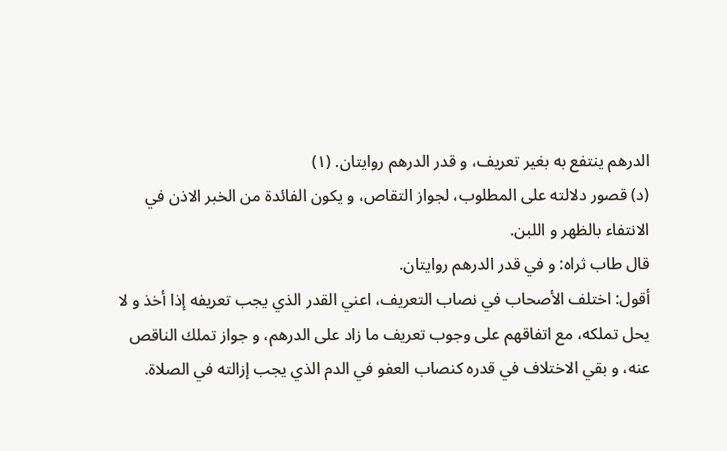الدرهم ينتفع به بغير تعريف، و قدر الدرهم روايتان. (١)
(د) قصور دلالته على المطلوب، لجواز التقاص، و يكون الفائدة من الخبر الاذن في الانتفاء بالظهر و اللبن.
قال طاب ثراه: و في قدر الدرهم روايتان.
أقول: اختلف الأصحاب في نصاب التعريف، اعني القدر الذي يجب تعريفه إذا أخذ و لا يحل تملكه، مع اتفاقهم على وجوب تعريف ما زاد على الدرهم، و جواز تملك الناقص عنه، و بقي الاختلاف في قدره كنصاب العفو في الدم الذي يجب إزالته في الصلاة.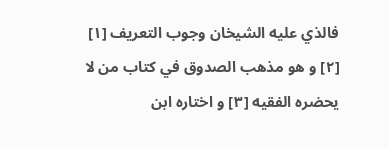فالذي عليه الشيخان وجوب التعريف [١] [٢] و هو مذهب الصدوق في كتاب من لا يحضره الفقيه [٣] و اختاره ابن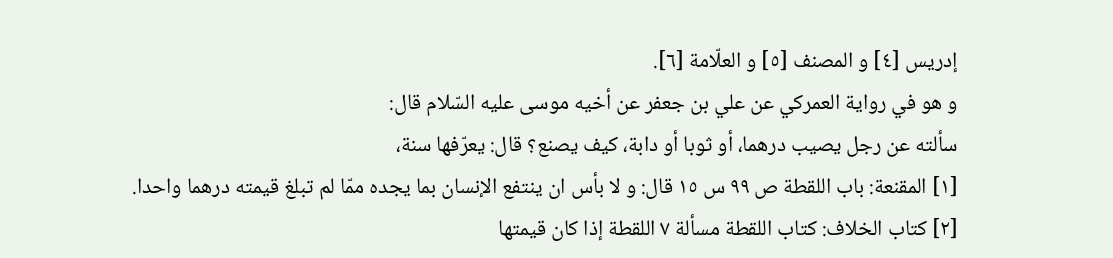إدريس [٤] و المصنف [٥] و العلّامة [٦].
و هو في رواية العمركي عن علي بن جعفر عن أخيه موسى عليه السّلام قال:
سألته عن رجل يصيب درهما، أو ثوبا أو دابة، كيف يصنع؟ قال: يعرّفها سنة،
[١] المقنعة: باب اللقطة ص ٩٩ س ١٥ قال: و لا بأس ان ينتفع الإنسان بما يجده ممّا لم تبلغ قيمته درهما واحدا.
[٢] كتاب الخلاف: كتاب اللقطة مسألة ٧ اللقطة إذا كان قيمتها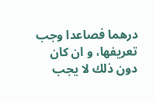درهما فصاعدا وجب تعريفها، و ان كان دون ذلك لا يجب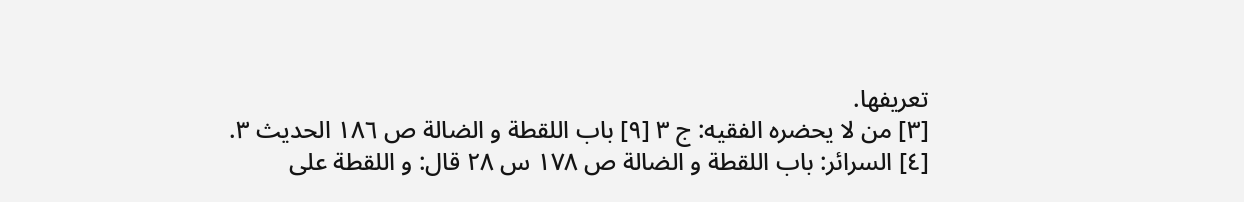تعريفها.
[٣] من لا يحضره الفقيه: ج ٣ [٩] باب اللقطة و الضالة ص ١٨٦ الحديث ٣.
[٤] السرائر: باب اللقطة و الضالة ص ١٧٨ س ٢٨ قال: و اللقطة على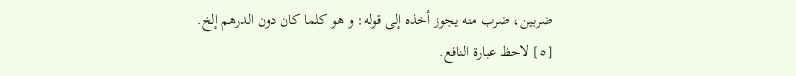ضربين، ضرب منه يجوز أخذه إلى قوله: و هو كلما كان دون الدرهم إلخ.
[٥] لاحظ عبارة النافع.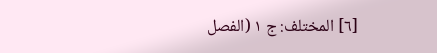[٦] المختلف: ج ١ (الفصل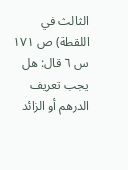الثالث في اللقطة) ص ١٧١ س ٦ قال: هل يجب تعريف الدرهم أو الزائد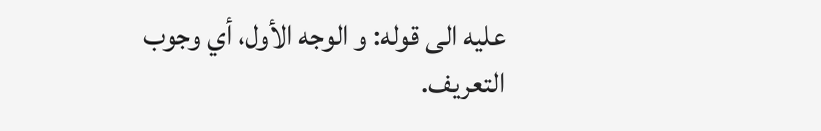عليه الى قوله: و الوجه الأول، أي وجوب التعريف.